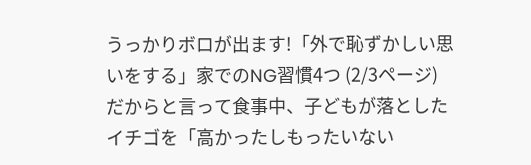うっかりボロが出ます!「外で恥ずかしい思いをする」家でのNG習慣4つ (2/3ページ)
だからと言って食事中、子どもが落としたイチゴを「高かったしもったいない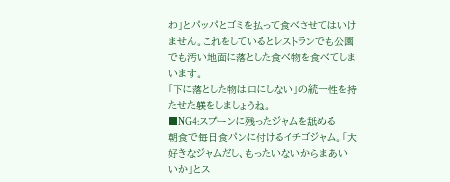わ」とパッパとゴミを払って食べさせてはいけません。これをしているとレストランでも公園でも汚い地面に落とした食べ物を食べてしまいます。
「下に落とした物は口にしない」の統一性を持たせた躾をしましょうね。
■NG4:スプーンに残ったジャムを舐める
朝食で毎日食パンに付けるイチゴジャム。「大好きなジャムだし、もったいないからまあいいか」とス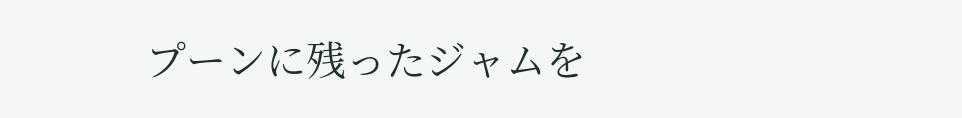プーンに残ったジャムを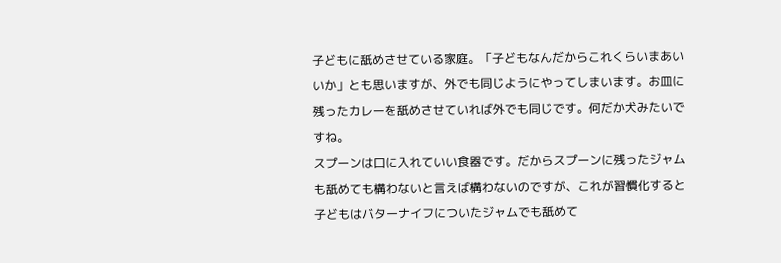子どもに舐めさせている家庭。「子どもなんだからこれくらいまあいいか」とも思いますが、外でも同じようにやってしまいます。お皿に残ったカレーを舐めさせていれば外でも同じです。何だか犬みたいですね。
スプーンは口に入れていい食器です。だからスプーンに残ったジャムも舐めても構わないと言えば構わないのですが、これが習慣化すると子どもはバターナイフについたジャムでも舐めて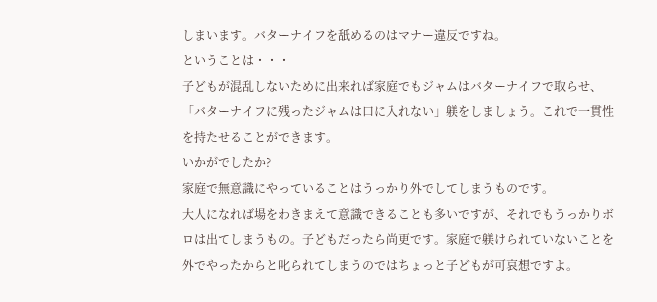しまいます。バターナイフを舐めるのはマナー違反ですね。
ということは・・・
子どもが混乱しないために出来れば家庭でもジャムはバターナイフで取らせ、「バターナイフに残ったジャムは口に入れない」躾をしましょう。これで一貫性を持たせることができます。
いかがでしたか?
家庭で無意識にやっていることはうっかり外でしてしまうものです。
大人になれば場をわきまえて意識できることも多いですが、それでもうっかりボロは出てしまうもの。子どもだったら尚更です。家庭で躾けられていないことを外でやったからと叱られてしまうのではちょっと子どもが可哀想ですよ。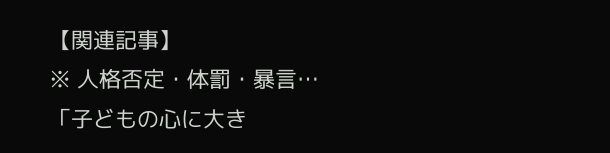【関連記事】
※ 人格否定・体罰・暴言…「子どもの心に大き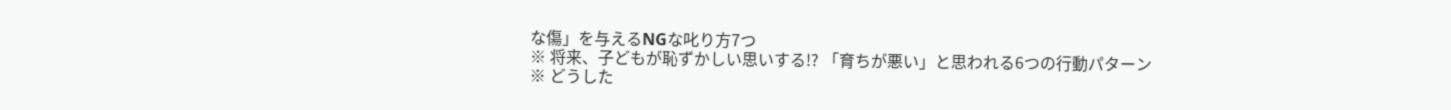な傷」を与えるNGな叱り方7つ
※ 将来、子どもが恥ずかしい思いする!? 「育ちが悪い」と思われる6つの行動パターン
※ どうした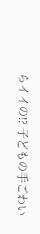らイイの!? 子どもの手ごわい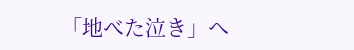「地べた泣き」へ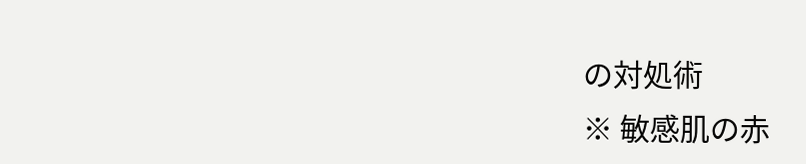の対処術
※ 敏感肌の赤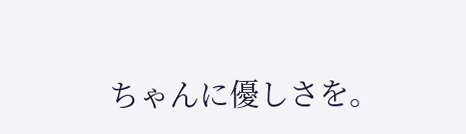ちゃんに優しさを。